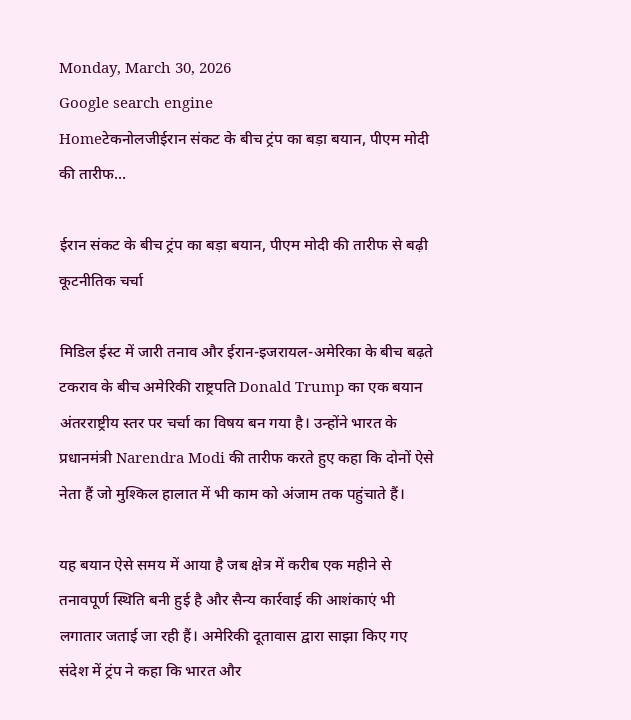Monday, March 30, 2026
Google search engine
Homeटेकनोलजीईरान संकट के बीच ट्रंप का बड़ा बयान, पीएम मोदी की तारीफ...

ईरान संकट के बीच ट्रंप का बड़ा बयान, पीएम मोदी की तारीफ से बढ़ी कूटनीतिक चर्चा

मिडिल ईस्ट में जारी तनाव और ईरान-इजरायल-अमेरिका के बीच बढ़ते टकराव के बीच अमेरिकी राष्ट्रपति Donald Trump का एक बयान अंतरराष्ट्रीय स्तर पर चर्चा का विषय बन गया है। उन्होंने भारत के प्रधानमंत्री Narendra Modi की तारीफ करते हुए कहा कि दोनों ऐसे नेता हैं जो मुश्किल हालात में भी काम को अंजाम तक पहुंचाते हैं।

यह बयान ऐसे समय में आया है जब क्षेत्र में करीब एक महीने से तनावपूर्ण स्थिति बनी हुई है और सैन्य कार्रवाई की आशंकाएं भी लगातार जताई जा रही हैं। अमेरिकी दूतावास द्वारा साझा किए गए संदेश में ट्रंप ने कहा कि भारत और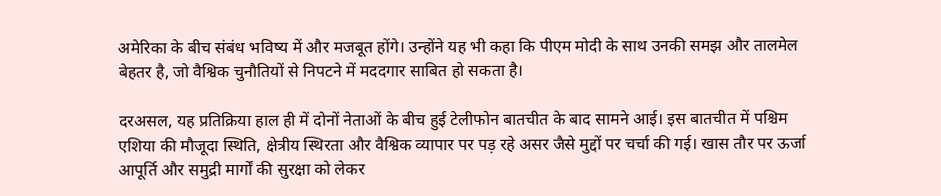अमेरिका के बीच संबंध भविष्य में और मजबूत होंगे। उन्होंने यह भी कहा कि पीएम मोदी के साथ उनकी समझ और तालमेल बेहतर है, जो वैश्विक चुनौतियों से निपटने में मददगार साबित हो सकता है।

दरअसल, यह प्रतिक्रिया हाल ही में दोनों नेताओं के बीच हुई टेलीफोन बातचीत के बाद सामने आई। इस बातचीत में पश्चिम एशिया की मौजूदा स्थिति, क्षेत्रीय स्थिरता और वैश्विक व्यापार पर पड़ रहे असर जैसे मुद्दों पर चर्चा की गई। खास तौर पर ऊर्जा आपूर्ति और समुद्री मार्गों की सुरक्षा को लेकर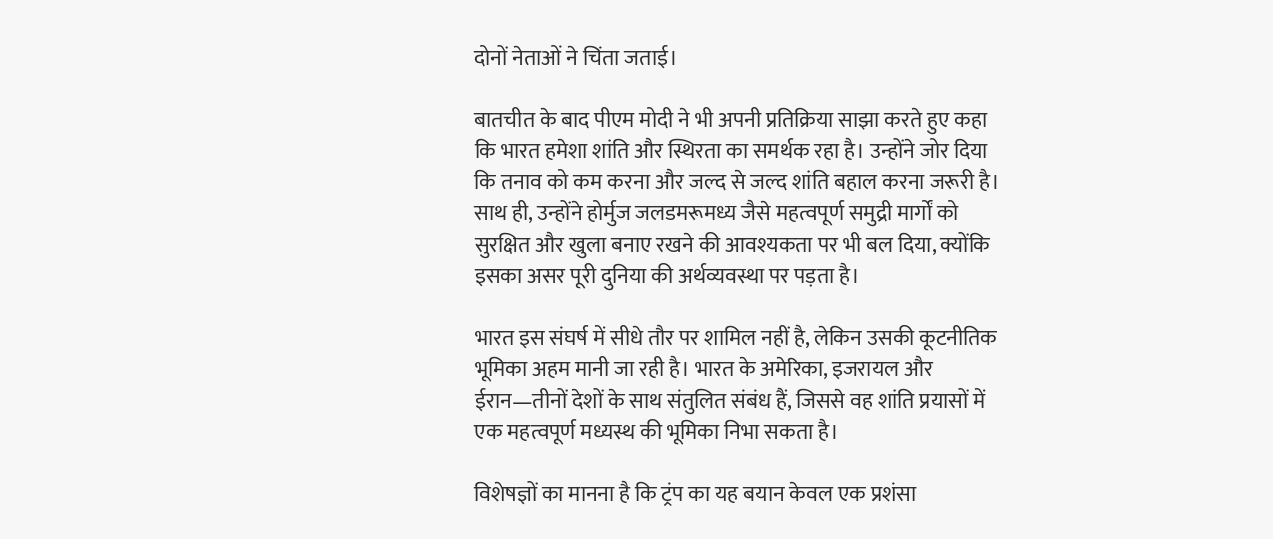दोनों नेताओं ने चिंता जताई।

बातचीत के बाद पीएम मोदी ने भी अपनी प्रतिक्रिया साझा करते हुए कहा कि भारत हमेशा शांति और स्थिरता का समर्थक रहा है। उन्होंने जोर दिया कि तनाव को कम करना और जल्द से जल्द शांति बहाल करना जरूरी है। साथ ही, उन्होंने होर्मुज जलडमरूमध्य जैसे महत्वपूर्ण समुद्री मार्गों को सुरक्षित और खुला बनाए रखने की आवश्यकता पर भी बल दिया, क्योंकि इसका असर पूरी दुनिया की अर्थव्यवस्था पर पड़ता है।

भारत इस संघर्ष में सीधे तौर पर शामिल नहीं है, लेकिन उसकी कूटनीतिक भूमिका अहम मानी जा रही है। भारत के अमेरिका, इजरायल और ईरान—तीनों देशों के साथ संतुलित संबंध हैं, जिससे वह शांति प्रयासों में एक महत्वपूर्ण मध्यस्थ की भूमिका निभा सकता है।

विशेषज्ञों का मानना है कि ट्रंप का यह बयान केवल एक प्रशंसा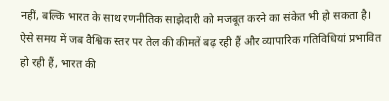नहीं, बल्कि भारत के साथ रणनीतिक साझेदारी को मजबूत करने का संकेत भी हो सकता है। ऐसे समय में जब वैश्विक स्तर पर तेल की कीमतें बढ़ रही हैं और व्यापारिक गतिविधियां प्रभावित हो रही हैं, भारत की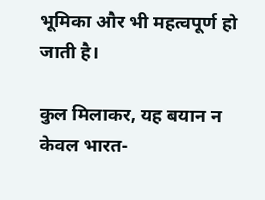भूमिका और भी महत्वपूर्ण हो जाती है।

कुल मिलाकर, यह बयान न केवल भारत-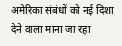अमेरिका संबंधों को नई दिशा देने वाला माना जा रहा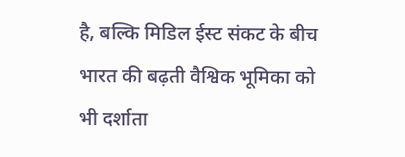है, बल्कि मिडिल ईस्ट संकट के बीच भारत की बढ़ती वैश्विक भूमिका को भी दर्शाता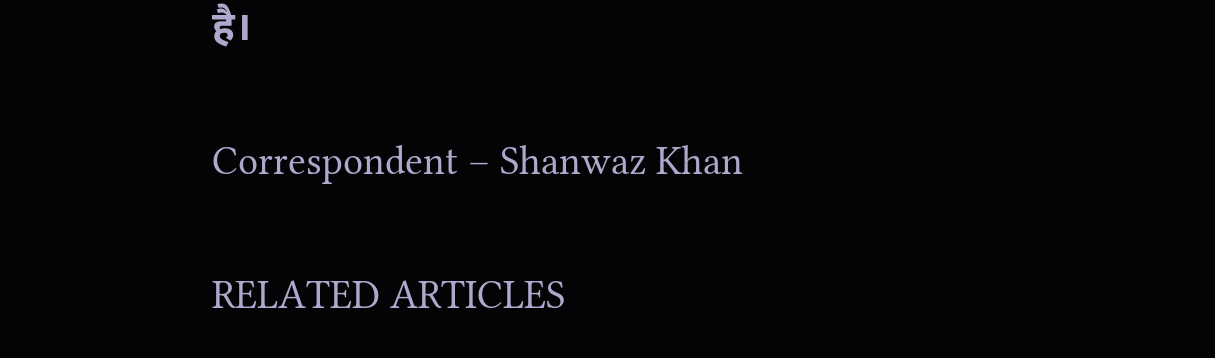है।

Correspondent – Shanwaz Khan

RELATED ARTICLES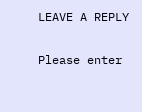LEAVE A REPLY

Please enter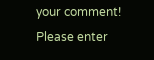your comment!
Please enter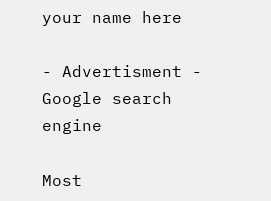your name here

- Advertisment -
Google search engine

Most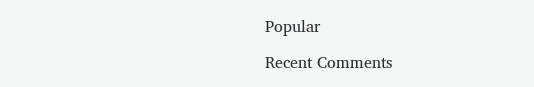Popular

Recent Comments